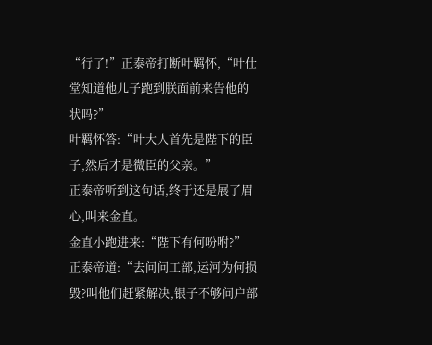“行了!”正泰帝打断叶羁怀,“叶仕堂知道他儿子跑到朕面前来告他的状吗?”
叶羁怀答:“叶大人首先是陛下的臣子,然后才是微臣的父亲。”
正泰帝听到这句话,终于还是展了眉心,叫来金直。
金直小跑进来:“陛下有何吩咐?”
正泰帝道:“去问问工部,运河为何损毁?叫他们赶紧解决,银子不够问户部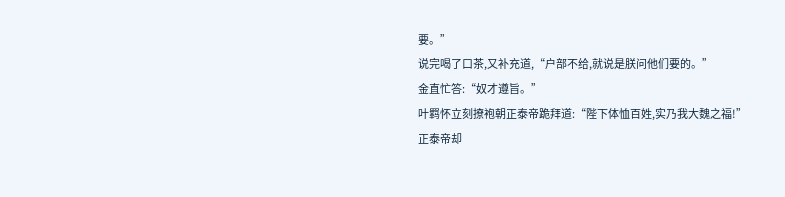要。”
说完喝了口茶,又补充道,“户部不给,就说是朕问他们要的。”
金直忙答:“奴才遵旨。”
叶羁怀立刻撩袍朝正泰帝跪拜道:“陛下体恤百姓,实乃我大魏之福!”
正泰帝却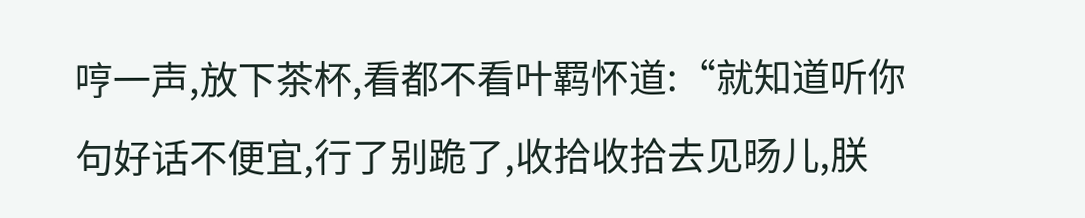哼一声,放下茶杯,看都不看叶羁怀道:“就知道听你句好话不便宜,行了别跪了,收拾收拾去见旸儿,朕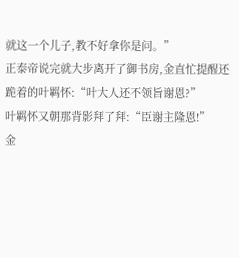就这一个儿子,教不好拿你是问。”
正泰帝说完就大步离开了御书房,金直忙提醒还跪着的叶羁怀:“叶大人还不领旨谢恩?”
叶羁怀又朝那背影拜了拜:“臣谢主隆恩!”
金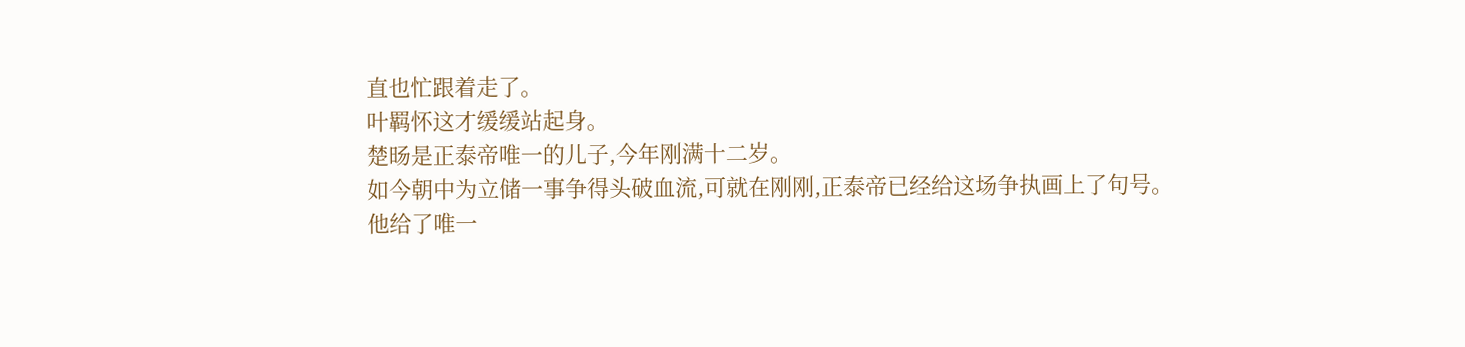直也忙跟着走了。
叶羁怀这才缓缓站起身。
楚旸是正泰帝唯一的儿子,今年刚满十二岁。
如今朝中为立储一事争得头破血流,可就在刚刚,正泰帝已经给这场争执画上了句号。
他给了唯一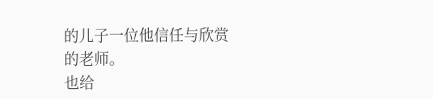的儿子一位他信任与欣赏的老师。
也给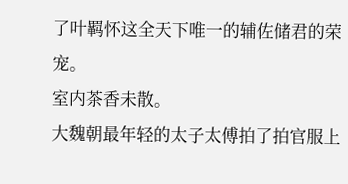了叶羁怀这全天下唯一的辅佐储君的荣宠。
室内茶香未散。
大魏朝最年轻的太子太傅拍了拍官服上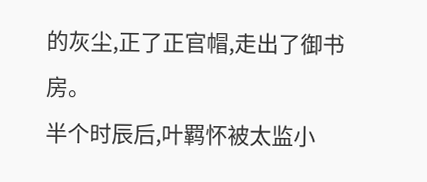的灰尘,正了正官帽,走出了御书房。
半个时辰后,叶羁怀被太监小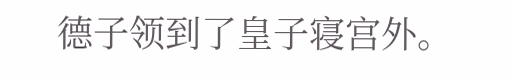德子领到了皇子寝宫外。